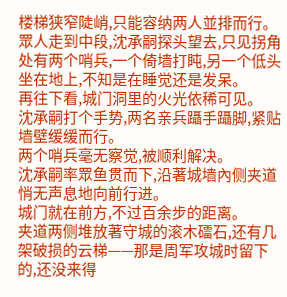楼梯狭窄陡峭,只能容纳两人並排而行。
眾人走到中段,沈承嗣探头望去,只见拐角处有两个哨兵,一个倚墙打盹,另一个低头坐在地上,不知是在睡觉还是发呆。
再往下看,城门洞里的火光依稀可见。
沈承嗣打个手势,两名亲兵躡手躡脚,紧贴墙壁缓缓而行。
两个哨兵毫无察觉,被顺利解决。
沈承嗣率眾鱼贯而下,沿著城墙內侧夹道悄无声息地向前行进。
城门就在前方,不过百余步的距离。
夹道两侧堆放著守城的滚木礌石,还有几架破损的云梯——那是周军攻城时留下的,还没来得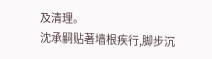及清理。
沈承嗣贴著墙根疾行,脚步沉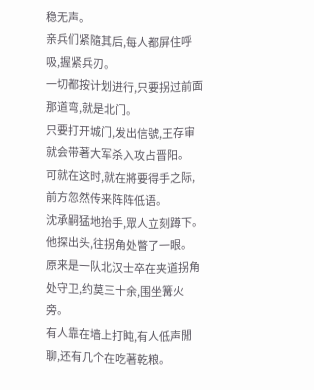稳无声。
亲兵们紧隨其后,每人都屏住呼吸,握紧兵刃。
一切都按计划进行,只要拐过前面那道弯,就是北门。
只要打开城门,发出信號,王存审就会带著大军杀入攻占晋阳。
可就在这时,就在將要得手之际,前方忽然传来阵阵低语。
沈承嗣猛地抬手,眾人立刻蹲下。
他探出头,往拐角处瞥了一眼。
原来是一队北汉士卒在夹道拐角处守卫,约莫三十余,围坐篝火旁。
有人靠在墙上打盹,有人低声閒聊,还有几个在吃著乾粮。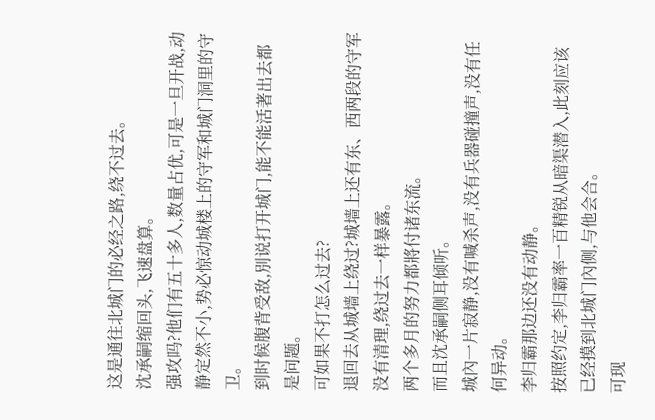这是通往北城门的必经之路,绕不过去。
沈承嗣缩回头,飞速盘算。
强攻吗?他们有五十多人,数量占优,可是一旦开战,动静定然不小,势必惊动城楼上的守军和城门洞里的守卫。
到时候腹背受敌,別说打开城门,能不能活著出去都是问题。
可如果不打怎么过去?
退回去从城墙上绕过?城墙上还有东、西两段的守军没有清理,绕过去一样暴露。
两个多月的努力都將付诸东流。
而且沈承嗣侧耳倾听。
城內一片寂静,没有喊杀声,没有兵器碰撞声,没有任何异动。
李归霸那边还没有动静。
按照约定,李归霸率一百精锐从暗渠潜入,此刻应该已经摸到北城门內侧,与他会合。
可现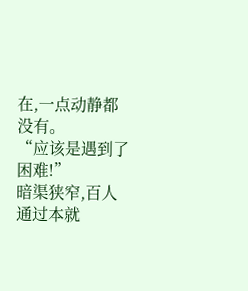在,一点动静都没有。
“应该是遇到了困难!”
暗渠狭窄,百人通过本就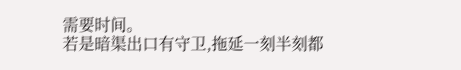需要时间。
若是暗渠出口有守卫,拖延一刻半刻都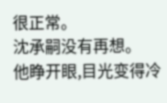很正常。
沈承嗣没有再想。
他睁开眼,目光变得冷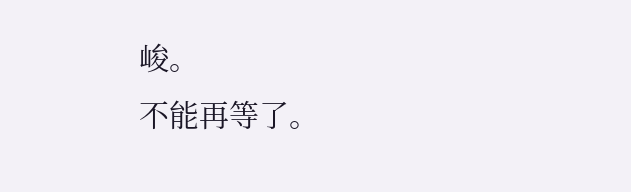峻。
不能再等了。